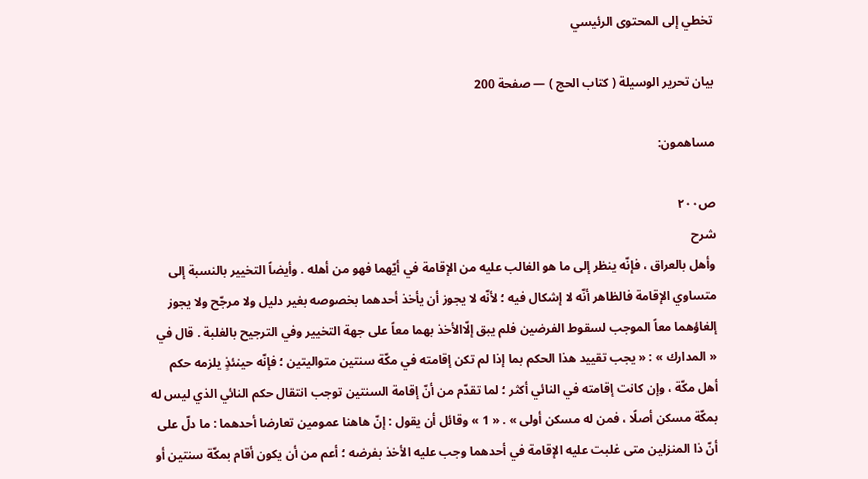تخطي إلى المحتوى الرئيسي

بيان تحرير الوسيلة ( كتاب الحج ) — صفحة 200

مساهمون:

ص٢٠٠
شرح
وأهل بالعراق ، فإنّه ينظر إلى ما هو الغالب عليه من الإقامة في أيّهما فهو من أهله . وأيضاً التخيير بالنسبة إلى متساوي الإقامة فالظاهر أنّه لا إشكال فيه ؛ لأنّه لا يجوز أن يأخذ أحدهما بخصوصه بغير دليل ولا مرجّح ولا يجوز إلغاؤهما معاً الموجب لسقوط الفرضين فلم يبق إلّاالأخذ بهما معاً على جهة التخيير وفي الترجيح بالغلبة . قال في « المدارك » : « يجب تقييد هذا الحكم بما إذا لم تكن إقامته في مكّة سنتين متواليتين ؛ فإنّه حينئذٍ يلزمه حكم أهل مكّة ، وإن كانت إقامته في النائي أكثر ؛ لما تقدّم من أنّ إقامة السنتين توجب انتقال حكم النائي الذي ليس له بمكّة مسكن أصلًا ، فمن له مسكن أولى » . « 1 » وقائل أن يقول : إنّ هاهنا عمومين تعارضا أحدهما : ما دلّ على أنّ ذا المنزلين متى غلبت عليه الإقامة في أحدهما وجب عليه الأخذ بفرضه ؛ أعم من أن يكون أقام بمكّة سنتين أو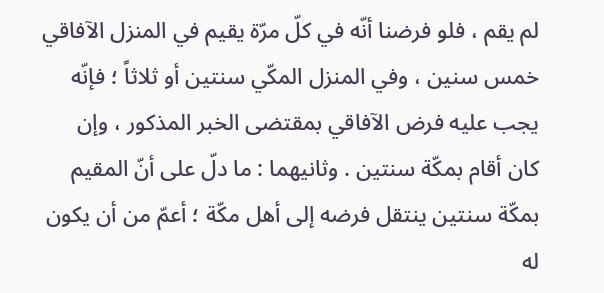لم يقم ، فلو فرضنا أنّه في كلّ مرّة يقيم في المنزل الآفاقي خمس سنين ، وفي المنزل المكّي سنتين أو ثلاثاً ؛ فإنّه يجب عليه فرض الآفاقي بمقتضى الخبر المذكور ، وإن كان أقام بمكّة سنتين . وثانيهما : ما دلّ على أنّ المقيم بمكّة سنتين ينتقل فرضه إلى أهل مكّة ؛ أعمّ من أن يكون له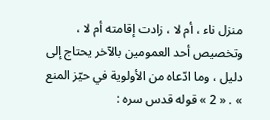منزل ناء ، أم لا ، زادت إقامته أم لا ، وتخصيص أحد العمومين بالآخر يحتاج إلى دليل ، وما ادّعاه من الأولوية في حيّز المنع » . « 2 » قوله قدس سره :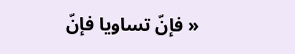« فإنّ تساويا فإنّ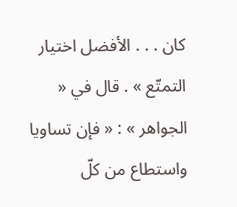كان . . . الأفضل اختيار التمتّع » . قال في « الجواهر » : « فإن تساويا واستطاع من كلّ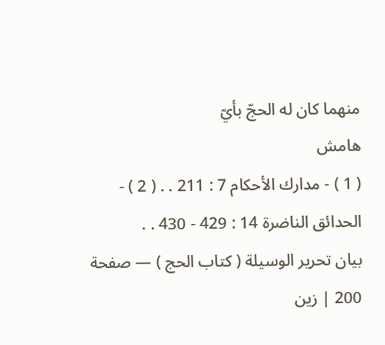منهما كان له الحجّ بأيّ
هامش
( 1 ) - مدارك الأحكام 7 : 211 . . ( 2 ) - الحدائق الناضرة 14 : 429 - 430 . .
بيان تحرير الوسيلة ( كتاب الحج ) — صفحة 200 | زين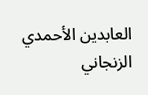العابدين الأحمدي الزنجاني